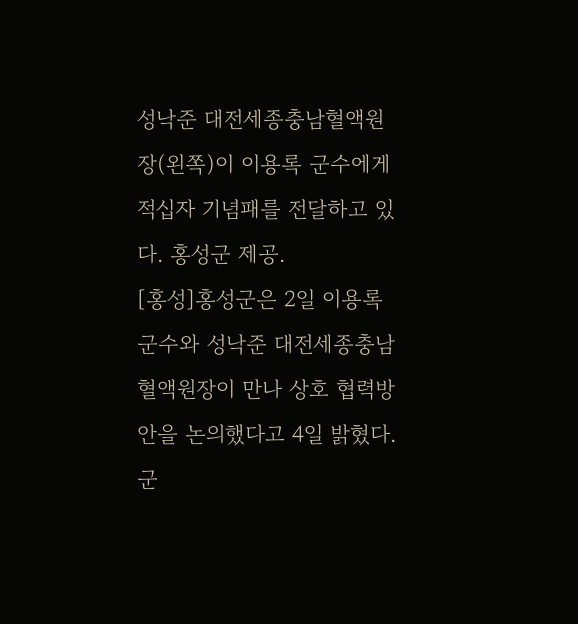성낙준 대전세종충남혈액원장(왼쪽)이 이용록 군수에게 적십자 기념패를 전달하고 있다. 홍성군 제공.
[홍성]홍성군은 2일 이용록 군수와 성낙준 대전세종충남혈액원장이 만나 상호 협력방안을 논의했다고 4일 밝혔다.
군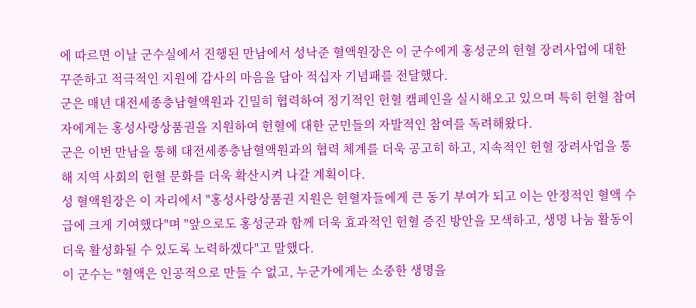에 따르면 이날 군수실에서 진행된 만남에서 성낙준 혈액원장은 이 군수에게 홍성군의 헌혈 장려사업에 대한 꾸준하고 적극적인 지원에 감사의 마음을 담아 적십자 기념패를 전달했다.
군은 매년 대전세종충남혈액원과 긴밀히 협력하여 정기적인 헌혈 캠페인을 실시해오고 있으며 특히 헌혈 참여자에게는 홍성사랑상품권을 지원하여 헌혈에 대한 군민들의 자발적인 참여를 독려해왔다.
군은 이번 만남을 통해 대전세종충남혈액원과의 협력 체계를 더욱 공고히 하고, 지속적인 헌혈 장려사업을 통해 지역 사회의 헌혈 문화를 더욱 확산시켜 나갈 계획이다.
성 혈액원장은 이 자리에서 "홍성사랑상품권 지원은 헌혈자들에게 큰 동기 부여가 되고 이는 안정적인 혈액 수급에 크게 기여했다"며 "앞으로도 홍성군과 함께 더욱 효과적인 헌혈 증진 방안을 모색하고, 생명 나눔 활동이 더욱 활성화될 수 있도록 노력하겠다"고 말했다.
이 군수는 "혈액은 인공적으로 만들 수 없고, 누군가에게는 소중한 생명을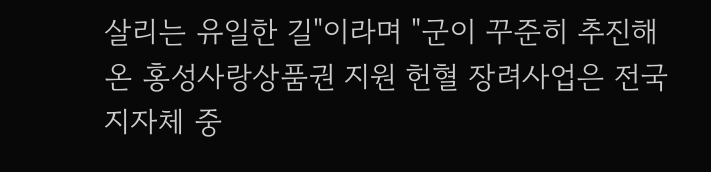살리는 유일한 길"이라며 "군이 꾸준히 추진해 온 홍성사랑상품권 지원 헌혈 장려사업은 전국 지자체 중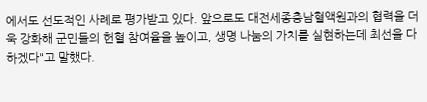에서도 선도적인 사례로 평가받고 있다. 앞으로도 대전세종충남혈액원과의 협력을 더욱 강화해 군민들의 헌혈 참여율을 높이고, 생명 나눔의 가치를 실현하는데 최선을 다하겠다"고 말했다.